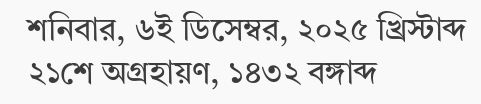শনিবার, ৬ই ডিসেম্বর, ২০২৫ খ্রিস্টাব্দ
২১শে অগ্রহায়ণ, ১৪৩২ বঙ্গাব্দ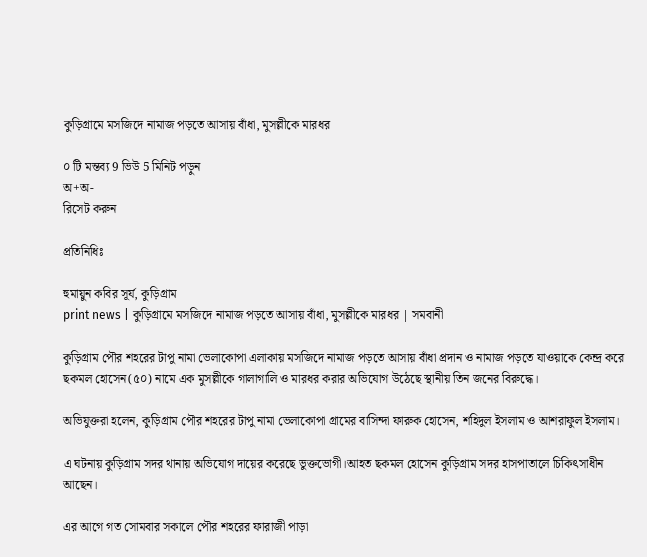কুড়িগ্রামে মসজিদে নামাজ পড়তে আসায় বাঁধা, মুসল্লীকে মারধর

০ টি মন্তব্য 9 ভিউ 5 মিনিট পড়ুন
অ+অ-
রিসেট করুন

প্রতিনিধিঃ

হুমায়ুন কবির সূর্য, কুড়িগ্রাম
print news | কুড়িগ্রামে মসজিদে নামাজ পড়তে আসায় বাঁধা, মুসল্লীকে মারধর | সমবানী

কুড়িগ্রাম পৌর শহরের টাপু নামা ভেলাকোপা এলাকায় মসজিদে নামাজ পড়তে আসায় বাঁধা প্রদান ও নামাজ পড়তে যাওয়াকে কেন্দ্র করে ছকমল হোসেন(৫০) নামে এক মুসল্লীকে গালাগালি ও মারধর করার অভিযোগ উঠেছে স্থানীয় তিন জনের বিরুদ্ধে।

অভিযুক্তরা হলেন, কুড়িগ্রাম পৌর শহরের টাপু নামা ভেলাকোপা গ্রামের বাসিন্দা ফারুক হোসেন, শহিদুল ইসলাম ও আশরাফুল ইসলাম।

এ ঘটনায় কুড়িগ্রাম সদর থানায় অভিযোগ দায়ের করেছে ভুক্তভোগী।আহত ছকমল হোসেন কুড়িগ্রাম সদর হাসপাতালে চিকিৎসাধীন আছেন।

এর আগে গত সোমবার সকালে পৌর শহরের ফারাজী পাড়া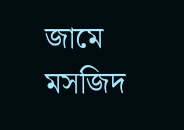জামে মসজিদ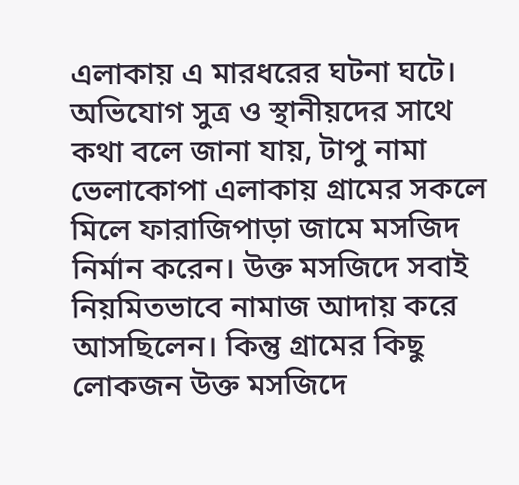এলাকায় এ মারধরের ঘটনা ঘটে।
অভিযোগ সুত্র ও স্থানীয়দের সাথে কথা বলে জানা যায়, টাপু নামা ভেলাকোপা এলাকায় গ্রামের সকলে মিলে ফারাজিপাড়া জামে মসজিদ নির্মান করেন। উক্ত মসজিদে সবাই নিয়মিতভাবে নামাজ আদায় করে আসছিলেন। কিন্তু গ্রামের কিছু লোকজন উক্ত মসজিদে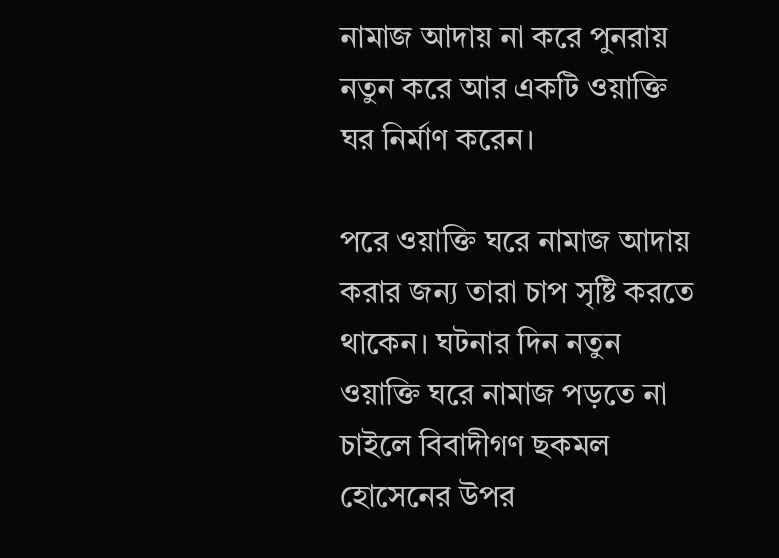নামাজ আদায় না করে পুনরায় নতুন করে আর একটি ওয়াক্তি ঘর নির্মাণ করেন।

পরে ওয়াক্তি ঘরে নামাজ আদায় করার জন্য তারা চাপ সৃষ্টি করতে থাকেন। ঘটনার দিন নতুন ওয়াক্তি ঘরে নামাজ পড়তে না চাইলে বিবাদীগণ ছকমল হোসেনের উপর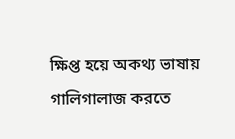ক্ষিপ্ত হয়ে অকথ্য ভাষায় গালিগালাজ করতে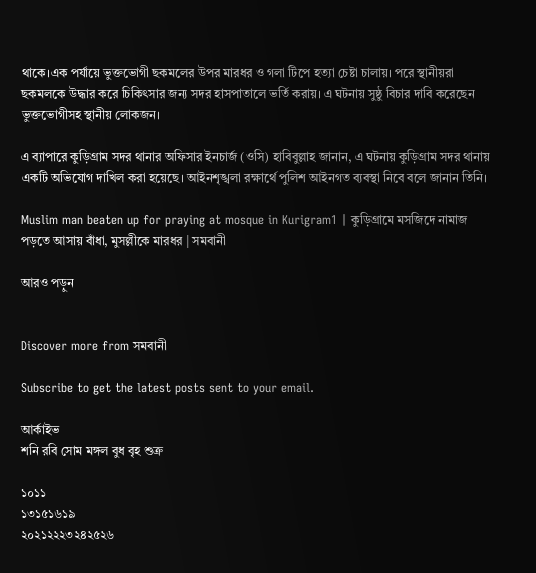থাকে।এক পর্যায়ে ভুক্তভোগী ছকমলের উপর মারধর ও গলা টিপে হত্যা চেষ্টা চালায়। পরে স্থানীয়রা ছকমলকে উদ্ধার করে চিকিৎসার জন্য সদর হাসপাতালে ভর্তি করায়। এ ঘটনায় সুষ্ঠু বিচার দাবি করেছেন ভুক্তভোগীসহ স্থানীয় লোকজন।

এ ব্যাপারে কুড়িগ্রাম সদর থানার অফিসার ইনচার্জ (ওসি) হাবিবুল্লাহ জানান, এ ঘটনায় কুড়িগ্রাম সদর থানায় একটি অভিযোগ দাখিল করা হয়েছে। আইনশৃঙ্খলা রক্ষার্থে পুলিশ আইনগত ব্যবস্থা নিবে বলে জানান তিনি।

Muslim man beaten up for praying at mosque in Kurigram1 | কুড়িগ্রামে মসজিদে নামাজ পড়তে আসায় বাঁধা, মুসল্লীকে মারধর | সমবানী

আরও পড়ুন


Discover more from সমবানী

Subscribe to get the latest posts sent to your email.

আর্কাইভ
শনি রবি সোম মঙ্গল বুধ বৃহ শুক্র

১০১১
১৩১৫১৬১৯
২০২১২২২৩২৪২৫২৬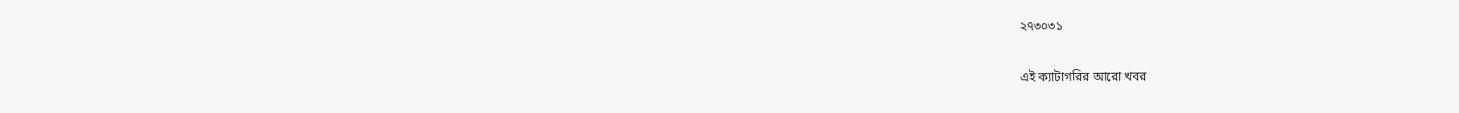২৭৩০৩১

এই ক্যাটাগরির আরো খবর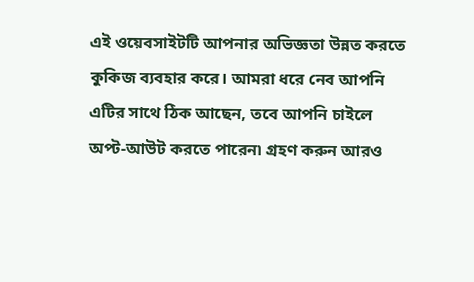এই ওয়েবসাইটটি আপনার অভিজ্ঞতা উন্নত করতে কুকিজ ব্যবহার করে। আমরা ধরে নেব আপনি এটির সাথে ঠিক আছেন, তবে আপনি চাইলে অপ্ট-আউট করতে পারেন৷ গ্রহণ করুন আরও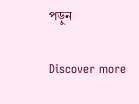পড়ুন

Discover more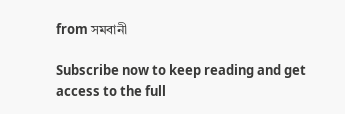from সমবানী

Subscribe now to keep reading and get access to the full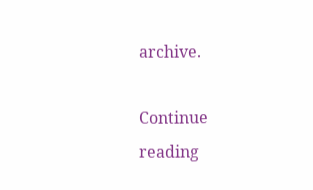archive.

Continue reading